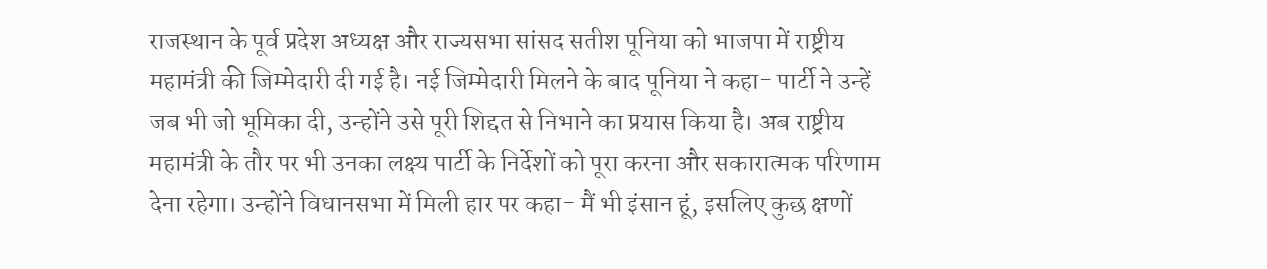राजस्थान के पूर्व प्रदेश अध्यक्ष और राज्यसभा सांसद सतीश पूनिया को भाजपा में राष्ट्रीय महामंत्री की जिम्मेदारी दी गई है। नई जिम्मेदारी मिलने के बाद पूनिया ने कहा- पार्टी ने उन्हें जब भी जो भूमिका दी, उन्होंने उसे पूरी शिद्दत से निभाने का प्रयास किया है। अब राष्ट्रीय महामंत्री के तौर पर भी उनका लक्ष्य पार्टी के निर्देशों को पूरा करना और सकारात्मक परिणाम देना रहेगा। उन्होंने विधानसभा में मिली हार पर कहा- मैं भी इंसान हूं, इसलिए कुछ क्षणों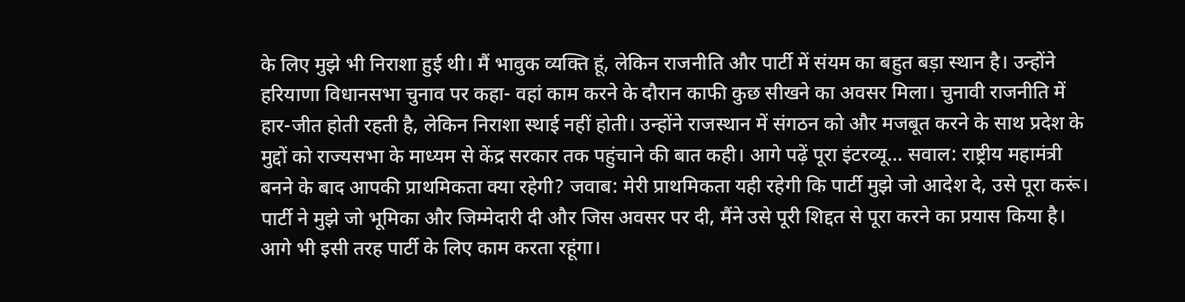के लिए मुझे भी निराशा हुई थी। मैं भावुक व्यक्ति हूं, लेकिन राजनीति और पार्टी में संयम का बहुत बड़ा स्थान है। उन्होंने हरियाणा विधानसभा चुनाव पर कहा- वहां काम करने के दौरान काफी कुछ सीखने का अवसर मिला। चुनावी राजनीति में हार-जीत होती रहती है, लेकिन निराशा स्थाई नहीं होती। उन्होंने राजस्थान में संगठन को और मजबूत करने के साथ प्रदेश के मुद्दों को राज्यसभा के माध्यम से केंद्र सरकार तक पहुंचाने की बात कही। आगे पढ़ें पूरा इंटरव्यू… सवाल: राष्ट्रीय महामंत्री बनने के बाद आपकी प्राथमिकता क्या रहेगी? जवाब: मेरी प्राथमिकता यही रहेगी कि पार्टी मुझे जो आदेश दे, उसे पूरा करूं। पार्टी ने मुझे जो भूमिका और जिम्मेदारी दी और जिस अवसर पर दी, मैंने उसे पूरी शिद्दत से पूरा करने का प्रयास किया है। आगे भी इसी तरह पार्टी के लिए काम करता रहूंगा।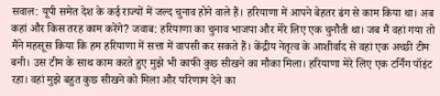सवाल: यूपी समेत देश के कई राज्यों में जल्द चुनाव होने वाले हैं। हरियाणा में आपने बेहतर ढंग से काम किया था। अब कहां और किस तरह काम करेंगे? जवाब: हरियाणा का चुनाव भाजपा और मेरे लिए एक चुनौती था। जब मैं वहां गया तो मैंने महसूस किया कि हम हरियाणा में सत्ता में वापसी कर सकते हैं। केंद्रीय नेतृत्व के आशीर्वाद से वहां एक अच्छी टीम बनी। उस टीम के साथ काम करते हुए मुझे भी काफी कुछ सीखने का मौका मिला। हरियाणा मेरे लिए एक टर्निंग पॉइंट रहा। वहां मुझे बहुत कुछ सीखने को मिला और परिणाम देने का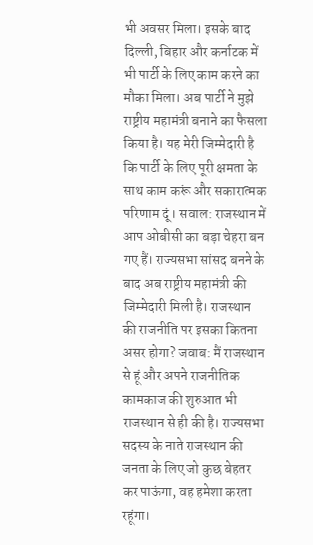भी अवसर मिला। इसके बाद दिल्ली, बिहार और कर्नाटक में भी पार्टी के लिए काम करने का मौका मिला। अब पार्टी ने मुझे राष्ट्रीय महामंत्री बनाने का फैसला किया है। यह मेरी जिम्मेदारी है कि पार्टी के लिए पूरी क्षमता के साथ काम करूं और सकारात्मक परिणाम दूं। सवाल: राजस्थान में आप ओबीसी का बड़ा चेहरा बन गए हैं। राज्यसभा सांसद बनने के बाद अब राष्ट्रीय महामंत्री की जिम्मेदारी मिली है। राजस्थान की राजनीति पर इसका कितना असर होगा? जवाब: मैं राजस्थान से हूं और अपने राजनीतिक कामकाज की शुरुआत भी राजस्थान से ही की है। राज्यसभा सदस्य के नाते राजस्थान की जनता के लिए जो कुछ बेहतर कर पाऊंगा, वह हमेशा करता रहूंगा।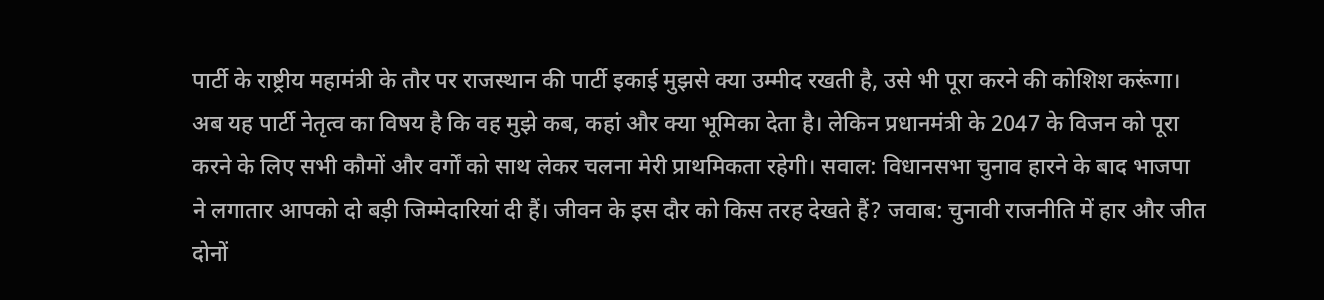पार्टी के राष्ट्रीय महामंत्री के तौर पर राजस्थान की पार्टी इकाई मुझसे क्या उम्मीद रखती है, उसे भी पूरा करने की कोशिश करूंगा। अब यह पार्टी नेतृत्व का विषय है कि वह मुझे कब, कहां और क्या भूमिका देता है। लेकिन प्रधानमंत्री के 2047 के विजन को पूरा करने के लिए सभी कौमों और वर्गों को साथ लेकर चलना मेरी प्राथमिकता रहेगी। सवाल: विधानसभा चुनाव हारने के बाद भाजपा ने लगातार आपको दो बड़ी जिम्मेदारियां दी हैं। जीवन के इस दौर को किस तरह देखते हैं? जवाब: चुनावी राजनीति में हार और जीत दोनों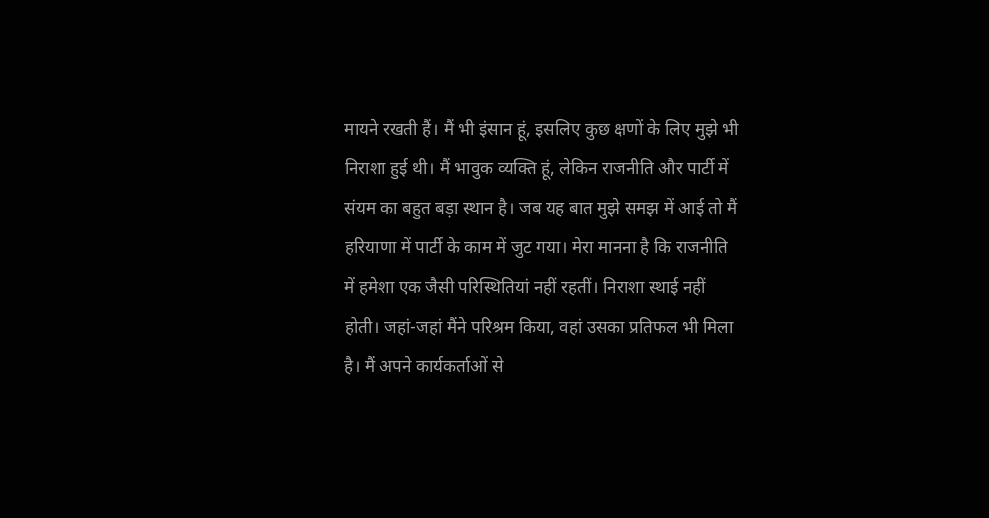मायने रखती हैं। मैं भी इंसान हूं, इसलिए कुछ क्षणों के लिए मुझे भी निराशा हुई थी। मैं भावुक व्यक्ति हूं, लेकिन राजनीति और पार्टी में संयम का बहुत बड़ा स्थान है। जब यह बात मुझे समझ में आई तो मैं हरियाणा में पार्टी के काम में जुट गया। मेरा मानना है कि राजनीति में हमेशा एक जैसी परिस्थितियां नहीं रहतीं। निराशा स्थाई नहीं होती। जहां-जहां मैंने परिश्रम किया, वहां उसका प्रतिफल भी मिला है। मैं अपने कार्यकर्ताओं से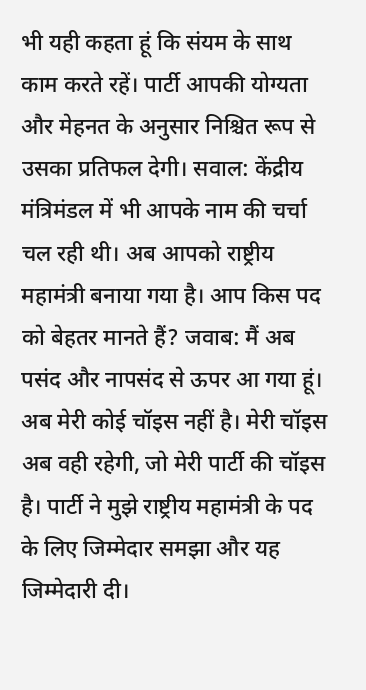भी यही कहता हूं कि संयम के साथ काम करते रहें। पार्टी आपकी योग्यता और मेहनत के अनुसार निश्चित रूप से उसका प्रतिफल देगी। सवाल: केंद्रीय मंत्रिमंडल में भी आपके नाम की चर्चा चल रही थी। अब आपको राष्ट्रीय महामंत्री बनाया गया है। आप किस पद को बेहतर मानते हैं? जवाब: मैं अब पसंद और नापसंद से ऊपर आ गया हूं। अब मेरी कोई चॉइस नहीं है। मेरी चॉइस अब वही रहेगी, जो मेरी पार्टी की चॉइस है। पार्टी ने मुझे राष्ट्रीय महामंत्री के पद के लिए जिम्मेदार समझा और यह जिम्मेदारी दी।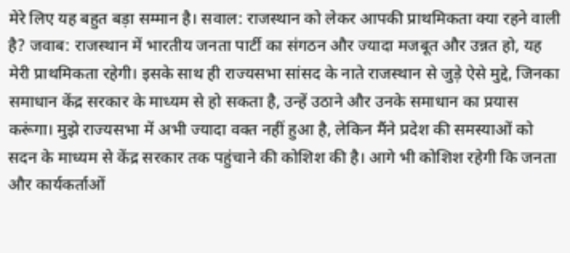मेरे लिए यह बहुत बड़ा सम्मान है। सवाल: राजस्थान को लेकर आपकी प्राथमिकता क्या रहने वाली है? जवाब: राजस्थान में भारतीय जनता पार्टी का संगठन और ज्यादा मजबूत और उन्नत हो, यह मेरी प्राथमिकता रहेगी। इसके साथ ही राज्यसभा सांसद के नाते राजस्थान से जुड़े ऐसे मुद्दे, जिनका समाधान केंद्र सरकार के माध्यम से हो सकता है, उन्हें उठाने और उनके समाधान का प्रयास करूंगा। मुझे राज्यसभा में अभी ज्यादा वक्त नहीं हुआ है, लेकिन मैंने प्रदेश की समस्याओं को सदन के माध्यम से केंद्र सरकार तक पहुंचाने की कोशिश की है। आगे भी कोशिश रहेगी कि जनता और कार्यकर्ताओं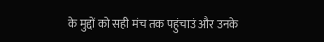के मुद्दों को सही मंच तक पहुंचाउं और उनके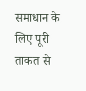समाधान के लिए पूरी ताकत से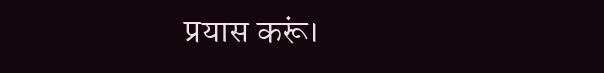प्रयास करूं।